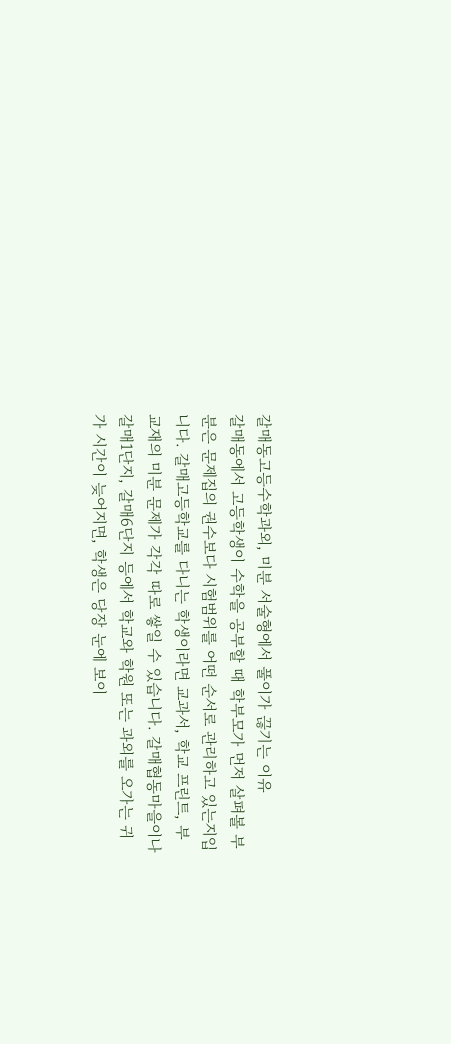갈매동고등수학과외, 미분 서술형에서 풀이가 끊기는 이유
갈매동에서 고등학생이 수학을 공부할 때 학부모가 먼저 살펴볼 부분은 문제집의 권수보다 시험범위를 어떤 순서로 관리하고 있는지입니다. 갈매고등학교를 다니는 학생이라면 교과서, 학교 프린트, 부교재의 미분 문제가 각각 따로 쌓일 수 있습니다. 갈매협동마을이나 갈매1단지, 갈매6단지 등에서 학교와 학원 또는 과외를 오가는 귀가 시간이 늦어지면, 학생은 당장 눈에 보이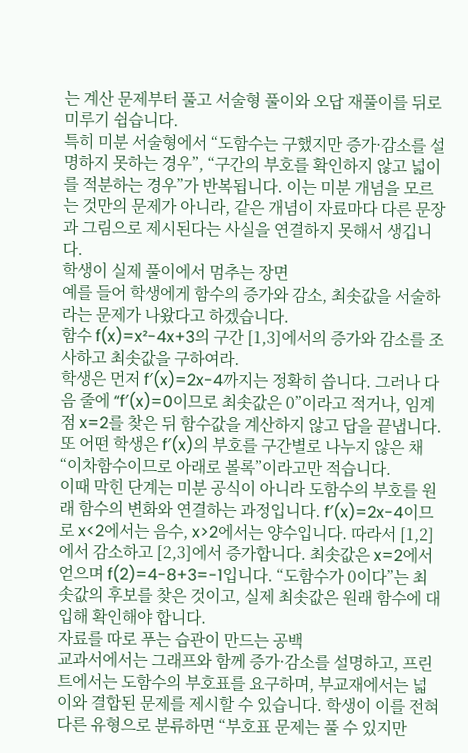는 계산 문제부터 풀고 서술형 풀이와 오답 재풀이를 뒤로 미루기 쉽습니다.
특히 미분 서술형에서 “도함수는 구했지만 증가·감소를 설명하지 못하는 경우”, “구간의 부호를 확인하지 않고 넓이를 적분하는 경우”가 반복됩니다. 이는 미분 개념을 모르는 것만의 문제가 아니라, 같은 개념이 자료마다 다른 문장과 그림으로 제시된다는 사실을 연결하지 못해서 생깁니다.
학생이 실제 풀이에서 멈추는 장면
예를 들어 학생에게 함수의 증가와 감소, 최솟값을 서술하라는 문제가 나왔다고 하겠습니다.
함수 f(x)=x²-4x+3의 구간 [1,3]에서의 증가와 감소를 조사하고 최솟값을 구하여라.
학생은 먼저 f′(x)=2x-4까지는 정확히 씁니다. 그러나 다음 줄에 “f′(x)=0이므로 최솟값은 0”이라고 적거나, 임계점 x=2를 찾은 뒤 함수값을 계산하지 않고 답을 끝냅니다. 또 어떤 학생은 f′(x)의 부호를 구간별로 나누지 않은 채 “이차함수이므로 아래로 볼록”이라고만 적습니다.
이때 막힌 단계는 미분 공식이 아니라 도함수의 부호를 원래 함수의 변화와 연결하는 과정입니다. f′(x)=2x-4이므로 x<2에서는 음수, x>2에서는 양수입니다. 따라서 [1,2]에서 감소하고 [2,3]에서 증가합니다. 최솟값은 x=2에서 얻으며 f(2)=4-8+3=-1입니다. “도함수가 0이다”는 최솟값의 후보를 찾은 것이고, 실제 최솟값은 원래 함수에 대입해 확인해야 합니다.
자료를 따로 푸는 습관이 만드는 공백
교과서에서는 그래프와 함께 증가·감소를 설명하고, 프린트에서는 도함수의 부호표를 요구하며, 부교재에서는 넓이와 결합된 문제를 제시할 수 있습니다. 학생이 이를 전혀 다른 유형으로 분류하면 “부호표 문제는 풀 수 있지만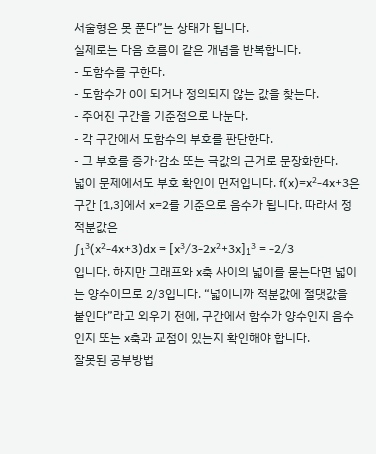서술형은 못 푼다”는 상태가 됩니다.
실제로는 다음 흐름이 같은 개념을 반복합니다.
- 도함수를 구한다.
- 도함수가 0이 되거나 정의되지 않는 값을 찾는다.
- 주어진 구간을 기준점으로 나눈다.
- 각 구간에서 도함수의 부호를 판단한다.
- 그 부호를 증가·감소 또는 극값의 근거로 문장화한다.
넓이 문제에서도 부호 확인이 먼저입니다. f(x)=x²-4x+3은 구간 [1,3]에서 x=2를 기준으로 음수가 됩니다. 따라서 정적분값은
∫₁³(x²-4x+3)dx = [x³/3-2x²+3x]₁³ = -2/3
입니다. 하지만 그래프와 x축 사이의 넓이를 묻는다면 넓이는 양수이므로 2/3입니다. “넓이니까 적분값에 절댓값을 붙인다”라고 외우기 전에, 구간에서 함수가 양수인지 음수인지 또는 x축과 교점이 있는지 확인해야 합니다.
잘못된 공부방법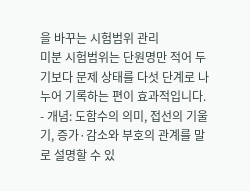을 바꾸는 시험범위 관리
미분 시험범위는 단원명만 적어 두기보다 문제 상태를 다섯 단계로 나누어 기록하는 편이 효과적입니다.
- 개념: 도함수의 의미, 접선의 기울기, 증가·감소와 부호의 관계를 말로 설명할 수 있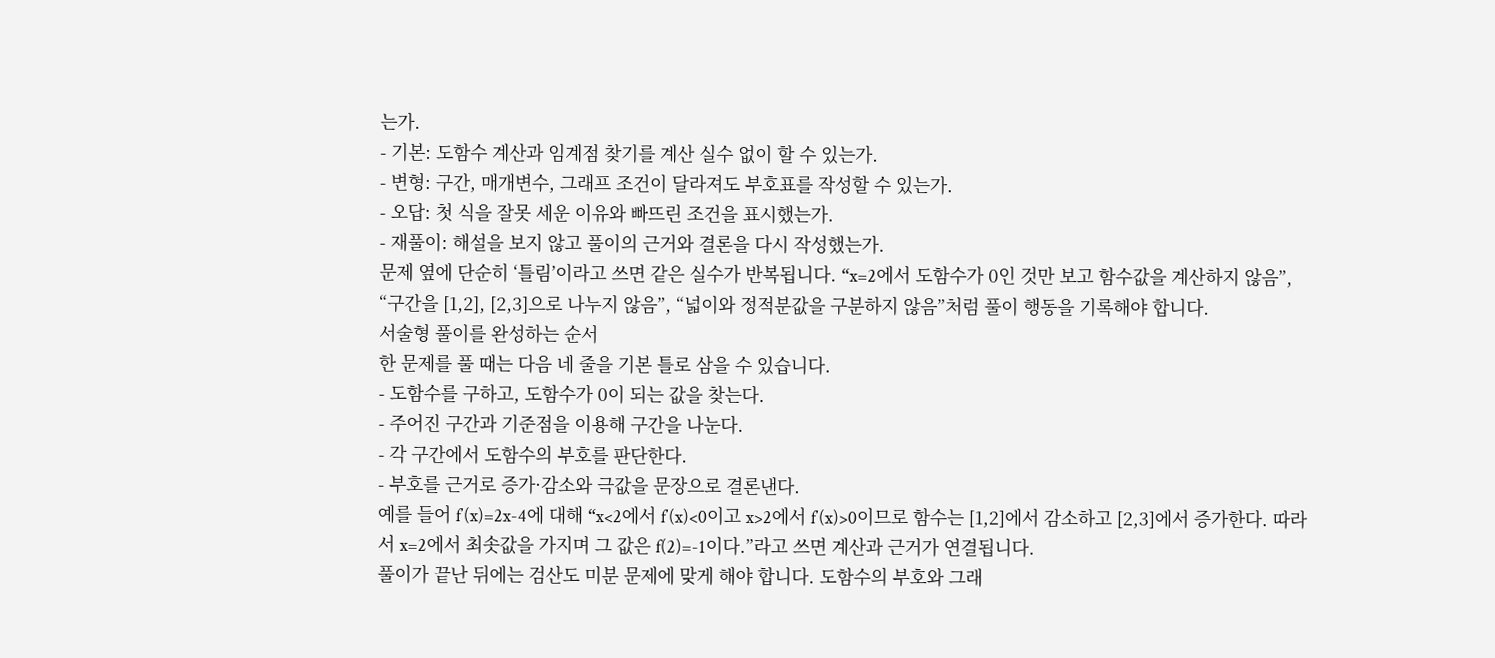는가.
- 기본: 도함수 계산과 임계점 찾기를 계산 실수 없이 할 수 있는가.
- 변형: 구간, 매개변수, 그래프 조건이 달라져도 부호표를 작성할 수 있는가.
- 오답: 첫 식을 잘못 세운 이유와 빠뜨린 조건을 표시했는가.
- 재풀이: 해설을 보지 않고 풀이의 근거와 결론을 다시 작성했는가.
문제 옆에 단순히 ‘틀림’이라고 쓰면 같은 실수가 반복됩니다. “x=2에서 도함수가 0인 것만 보고 함수값을 계산하지 않음”, “구간을 [1,2], [2,3]으로 나누지 않음”, “넓이와 정적분값을 구분하지 않음”처럼 풀이 행동을 기록해야 합니다.
서술형 풀이를 완성하는 순서
한 문제를 풀 때는 다음 네 줄을 기본 틀로 삼을 수 있습니다.
- 도함수를 구하고, 도함수가 0이 되는 값을 찾는다.
- 주어진 구간과 기준점을 이용해 구간을 나눈다.
- 각 구간에서 도함수의 부호를 판단한다.
- 부호를 근거로 증가·감소와 극값을 문장으로 결론낸다.
예를 들어 f′(x)=2x-4에 대해 “x<2에서 f′(x)<0이고 x>2에서 f′(x)>0이므로 함수는 [1,2]에서 감소하고 [2,3]에서 증가한다. 따라서 x=2에서 최솟값을 가지며 그 값은 f(2)=-1이다.”라고 쓰면 계산과 근거가 연결됩니다.
풀이가 끝난 뒤에는 검산도 미분 문제에 맞게 해야 합니다. 도함수의 부호와 그래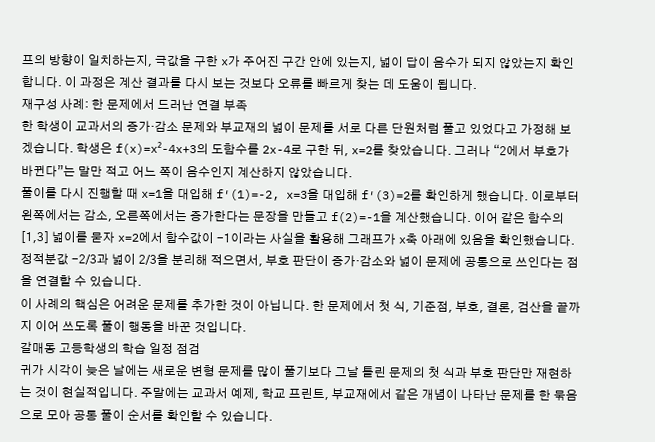프의 방향이 일치하는지, 극값을 구한 x가 주어진 구간 안에 있는지, 넓이 답이 음수가 되지 않았는지 확인합니다. 이 과정은 계산 결과를 다시 보는 것보다 오류를 빠르게 찾는 데 도움이 됩니다.
재구성 사례: 한 문제에서 드러난 연결 부족
한 학생이 교과서의 증가·감소 문제와 부교재의 넓이 문제를 서로 다른 단원처럼 풀고 있었다고 가정해 보겠습니다. 학생은 f(x)=x²-4x+3의 도함수를 2x-4로 구한 뒤, x=2를 찾았습니다. 그러나 “2에서 부호가 바뀐다”는 말만 적고 어느 쪽이 음수인지 계산하지 않았습니다.
풀이를 다시 진행할 때 x=1을 대입해 f′(1)=-2, x=3을 대입해 f′(3)=2를 확인하게 했습니다. 이로부터 왼쪽에서는 감소, 오른쪽에서는 증가한다는 문장을 만들고 f(2)=-1을 계산했습니다. 이어 같은 함수의 [1,3] 넓이를 묻자 x=2에서 함수값이 -1이라는 사실을 활용해 그래프가 x축 아래에 있음을 확인했습니다. 정적분값 -2/3과 넓이 2/3을 분리해 적으면서, 부호 판단이 증가·감소와 넓이 문제에 공통으로 쓰인다는 점을 연결할 수 있습니다.
이 사례의 핵심은 어려운 문제를 추가한 것이 아닙니다. 한 문제에서 첫 식, 기준점, 부호, 결론, 검산을 끝까지 이어 쓰도록 풀이 행동을 바꾼 것입니다.
갈매동 고등학생의 학습 일정 점검
귀가 시각이 늦은 날에는 새로운 변형 문제를 많이 풀기보다 그날 틀린 문제의 첫 식과 부호 판단만 재현하는 것이 현실적입니다. 주말에는 교과서 예제, 학교 프린트, 부교재에서 같은 개념이 나타난 문제를 한 묶음으로 모아 공통 풀이 순서를 확인할 수 있습니다.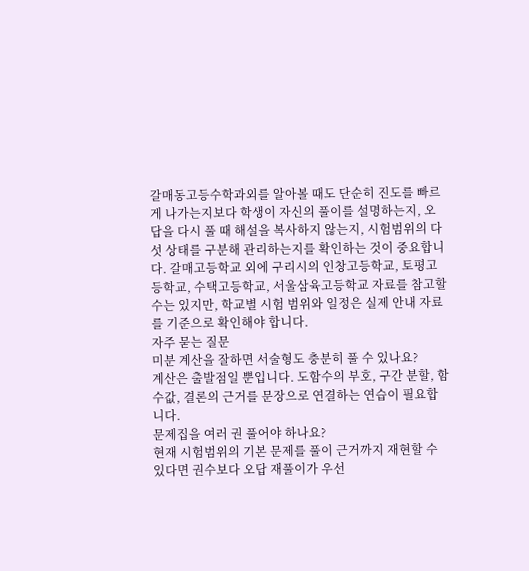갈매동고등수학과외를 알아볼 때도 단순히 진도를 빠르게 나가는지보다 학생이 자신의 풀이를 설명하는지, 오답을 다시 풀 때 해설을 복사하지 않는지, 시험범위의 다섯 상태를 구분해 관리하는지를 확인하는 것이 중요합니다. 갈매고등학교 외에 구리시의 인창고등학교, 토평고등학교, 수택고등학교, 서울삼육고등학교 자료를 참고할 수는 있지만, 학교별 시험 범위와 일정은 실제 안내 자료를 기준으로 확인해야 합니다.
자주 묻는 질문
미분 계산을 잘하면 서술형도 충분히 풀 수 있나요?
계산은 출발점일 뿐입니다. 도함수의 부호, 구간 분할, 함수값, 결론의 근거를 문장으로 연결하는 연습이 필요합니다.
문제집을 여러 권 풀어야 하나요?
현재 시험범위의 기본 문제를 풀이 근거까지 재현할 수 있다면 권수보다 오답 재풀이가 우선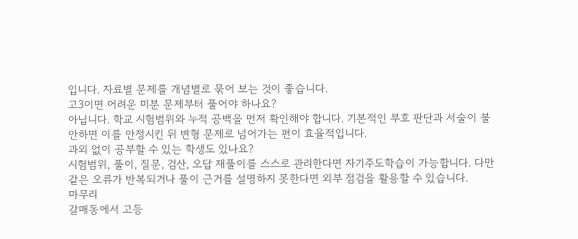입니다. 자료별 문제를 개념별로 묶어 보는 것이 좋습니다.
고3이면 어려운 미분 문제부터 풀어야 하나요?
아닙니다. 학교 시험범위와 누적 공백을 먼저 확인해야 합니다. 기본적인 부호 판단과 서술이 불안하면 이를 안정시킨 뒤 변형 문제로 넘어가는 편이 효율적입니다.
과외 없이 공부할 수 있는 학생도 있나요?
시험범위, 풀이, 질문, 검산, 오답 재풀이를 스스로 관리한다면 자기주도학습이 가능합니다. 다만 같은 오류가 반복되거나 풀이 근거를 설명하지 못한다면 외부 점검을 활용할 수 있습니다.
마무리
갈매동에서 고등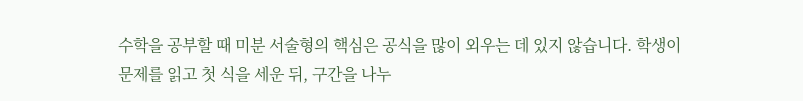수학을 공부할 때 미분 서술형의 핵심은 공식을 많이 외우는 데 있지 않습니다. 학생이 문제를 읽고 첫 식을 세운 뒤, 구간을 나누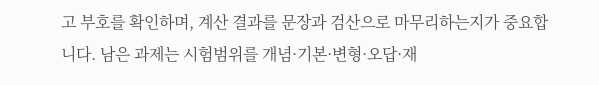고 부호를 확인하며, 계산 결과를 문장과 검산으로 마무리하는지가 중요합니다. 남은 과제는 시험범위를 개념·기본·변형·오답·재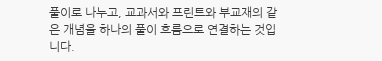풀이로 나누고, 교과서와 프린트와 부교재의 같은 개념을 하나의 풀이 흐름으로 연결하는 것입니다.